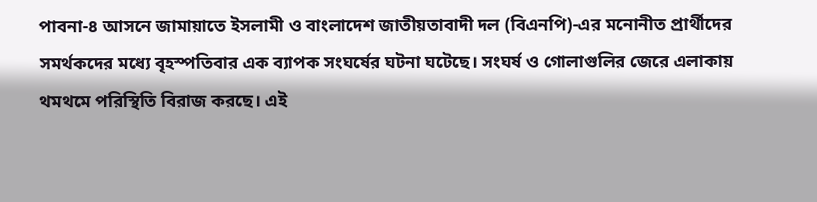পাবনা-৪ আসনে জামায়াতে ইসলামী ও বাংলাদেশ জাতীয়তাবাদী দল (বিএনপি)-এর মনোনীত প্রার্থীদের সমর্থকদের মধ্যে বৃহস্পতিবার এক ব্যাপক সংঘর্ষের ঘটনা ঘটেছে। সংঘর্ষ ও গোলাগুলির জেরে এলাকায় থমথমে পরিস্থিতি বিরাজ করছে। এই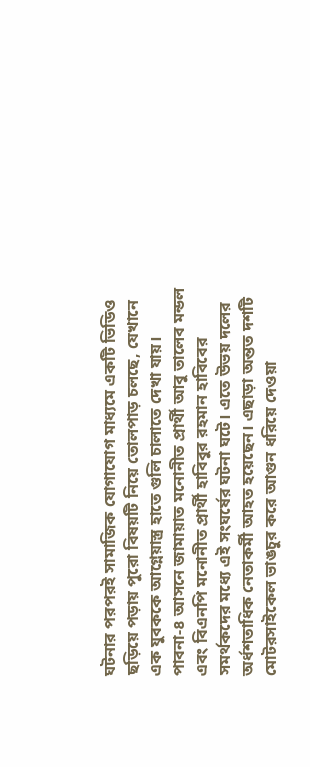ঘটনার পরপরই সামাজিক যোগাযোগ মাধ্যমে একটি ভিডিও ছড়িয়ে পড়ায় পুরো বিষয়টি নিয়ে তোলপাড় চলছে, যেখানে এক যুবককে আগ্নেয়াস্ত্র হাতে গুলি চালাতে দেখা যায়।
পাবনা-৪ আসনে জামায়াত মনোনীত প্রার্থী আবু তালেব মন্ডল এবং বিএনপি মনোনীত প্রার্থী হাবিবুর রহমান হাবিবের সমর্থকদের মধ্যে এই সংঘর্ষের ঘটনা ঘটে। এতে উভয় দলের অর্ধশতাধিক নেতাকর্মী আহত হয়েছেন। এছাড়া অন্তত দশটি মোটরসাইকেল ভাঙচুর করে আগুন ধরিয়ে দেওয়া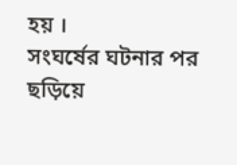হয় ।
সংঘর্ষের ঘটনার পর ছড়িয়ে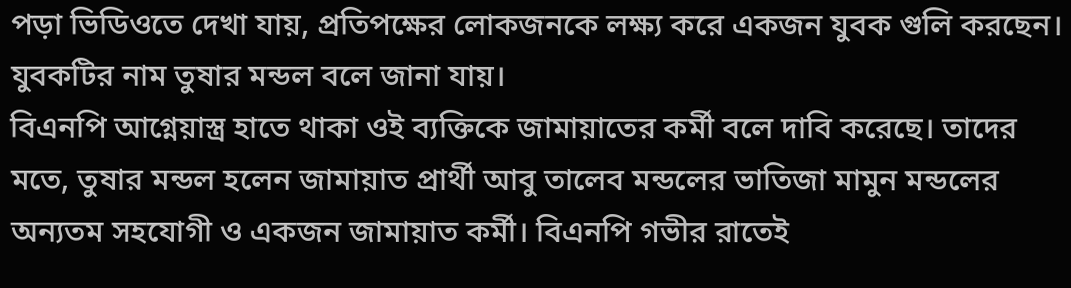পড়া ভিডিওতে দেখা যায়, প্রতিপক্ষের লোকজনকে লক্ষ্য করে একজন যুবক গুলি করছেন। যুবকটির নাম তুষার মন্ডল বলে জানা যায়।
বিএনপি আগ্নেয়াস্ত্র হাতে থাকা ওই ব্যক্তিকে জামায়াতের কর্মী বলে দাবি করেছে। তাদের মতে, তুষার মন্ডল হলেন জামায়াত প্রার্থী আবু তালেব মন্ডলের ভাতিজা মামুন মন্ডলের অন্যতম সহযোগী ও একজন জামায়াত কর্মী। বিএনপি গভীর রাতেই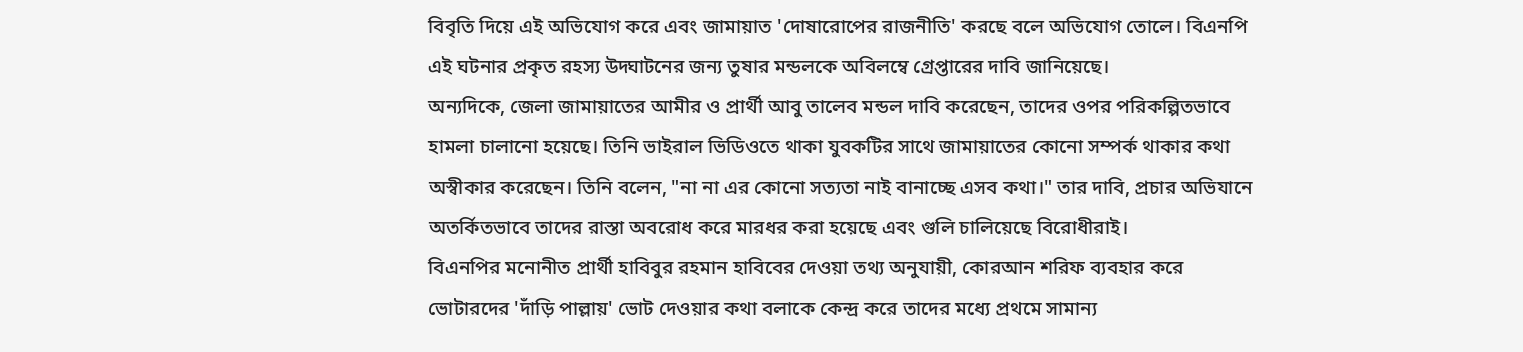বিবৃতি দিয়ে এই অভিযোগ করে এবং জামায়াত 'দোষারোপের রাজনীতি' করছে বলে অভিযোগ তোলে। বিএনপি এই ঘটনার প্রকৃত রহস্য উদ্ঘাটনের জন্য তুষার মন্ডলকে অবিলম্বে গ্রেপ্তারের দাবি জানিয়েছে।
অন্যদিকে, জেলা জামায়াতের আমীর ও প্রার্থী আবু তালেব মন্ডল দাবি করেছেন, তাদের ওপর পরিকল্পিতভাবে হামলা চালানো হয়েছে। তিনি ভাইরাল ভিডিওতে থাকা যুবকটির সাথে জামায়াতের কোনো সম্পর্ক থাকার কথা অস্বীকার করেছেন। তিনি বলেন, "না না এর কোনো সত্যতা নাই বানাচ্ছে এসব কথা।" তার দাবি, প্রচার অভিযানে অতর্কিতভাবে তাদের রাস্তা অবরোধ করে মারধর করা হয়েছে এবং গুলি চালিয়েছে বিরোধীরাই।
বিএনপির মনোনীত প্রার্থী হাবিবুর রহমান হাবিবের দেওয়া তথ্য অনুযায়ী, কোরআন শরিফ ব্যবহার করে ভোটারদের 'দাঁড়ি পাল্লায়' ভোট দেওয়ার কথা বলাকে কেন্দ্র করে তাদের মধ্যে প্রথমে সামান্য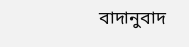বাদানুবাদ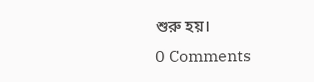শুরু হয়।
0 Comments